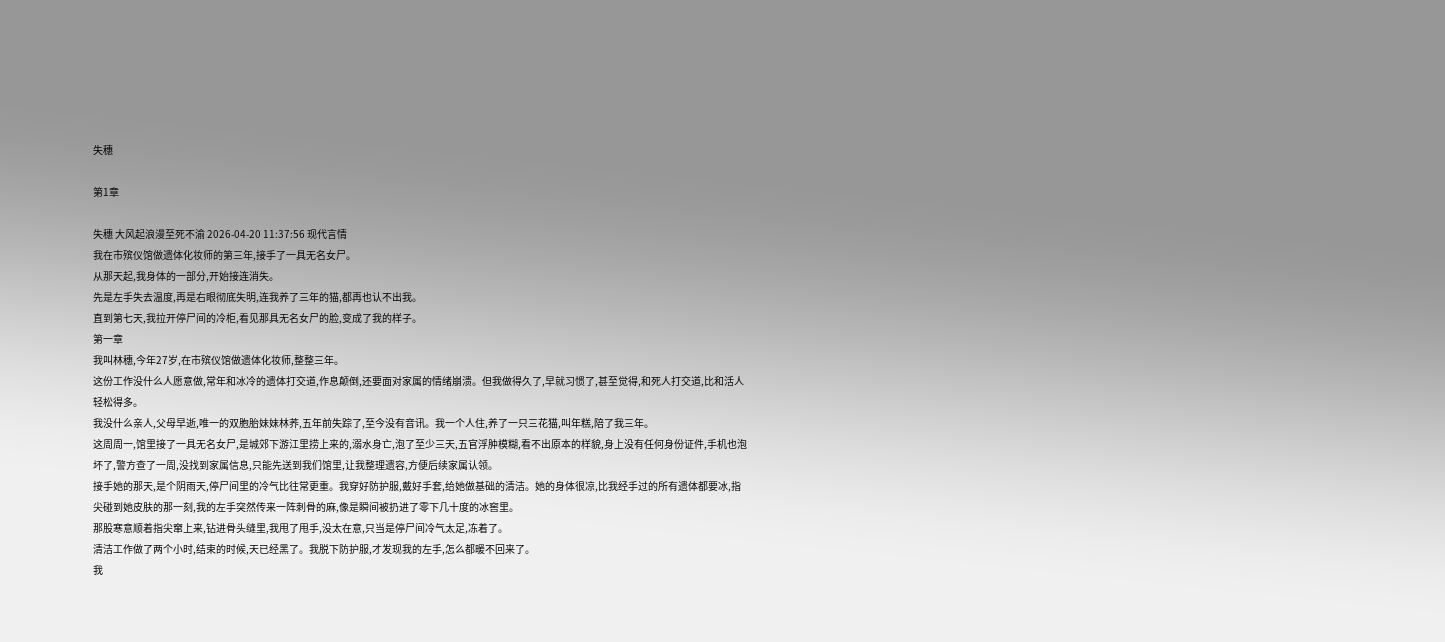失穗

第1章

失穗 大风起浪漫至死不渝 2026-04-20 11:37:56 现代言情
我在市殡仪馆做遗体化妆师的第三年,接手了一具无名女尸。
从那天起,我身体的一部分,开始接连消失。
先是左手失去温度,再是右眼彻底失明,连我养了三年的猫,都再也认不出我。
直到第七天,我拉开停尸间的冷柜,看见那具无名女尸的脸,变成了我的样子。
第一章
我叫林穗,今年27岁,在市殡仪馆做遗体化妆师,整整三年。
这份工作没什么人愿意做,常年和冰冷的遗体打交道,作息颠倒,还要面对家属的情绪崩溃。但我做得久了,早就习惯了,甚至觉得,和死人打交道,比和活人轻松得多。
我没什么亲人,父母早逝,唯一的双胞胎妹妹林荞,五年前失踪了,至今没有音讯。我一个人住,养了一只三花猫,叫年糕,陪了我三年。
这周周一,馆里接了一具无名女尸,是城郊下游江里捞上来的,溺水身亡,泡了至少三天,五官浮肿模糊,看不出原本的样貌,身上没有任何身份证件,手机也泡坏了,警方查了一周,没找到家属信息,只能先送到我们馆里,让我整理遗容,方便后续家属认领。
接手她的那天,是个阴雨天,停尸间里的冷气比往常更重。我穿好防护服,戴好手套,给她做基础的清洁。她的身体很凉,比我经手过的所有遗体都要冰,指尖碰到她皮肤的那一刻,我的左手突然传来一阵刺骨的麻,像是瞬间被扔进了零下几十度的冰窖里。
那股寒意顺着指尖窜上来,钻进骨头缝里,我甩了甩手,没太在意,只当是停尸间冷气太足,冻着了。
清洁工作做了两个小时,结束的时候,天已经黑了。我脱下防护服,才发现我的左手,怎么都暖不回来了。
我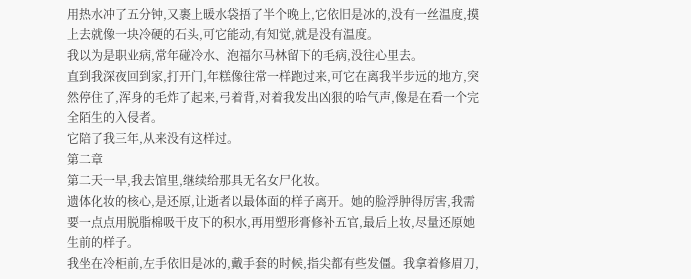用热水冲了五分钟,又裹上暖水袋捂了半个晚上,它依旧是冰的,没有一丝温度,摸上去就像一块冷硬的石头,可它能动,有知觉,就是没有温度。
我以为是职业病,常年碰冷水、泡福尔马林留下的毛病,没往心里去。
直到我深夜回到家,打开门,年糕像往常一样跑过来,可它在离我半步远的地方,突然停住了,浑身的毛炸了起来,弓着背,对着我发出凶狠的哈气声,像是在看一个完全陌生的入侵者。
它陪了我三年,从来没有这样过。
第二章
第二天一早,我去馆里,继续给那具无名女尸化妆。
遗体化妆的核心,是还原,让逝者以最体面的样子离开。她的脸浮肿得厉害,我需要一点点用脱脂棉吸干皮下的积水,再用塑形膏修补五官,最后上妆,尽量还原她生前的样子。
我坐在冷柜前,左手依旧是冰的,戴手套的时候,指尖都有些发僵。我拿着修眉刀,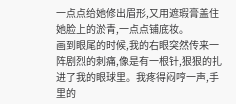一点点给她修出眉形,又用遮瑕膏盖住她脸上的淤青,一点点铺底妆。
画到眼尾的时候,我的右眼突然传来一阵剧烈的刺痛,像是有一根针,狠狠的扎进了我的眼球里。我疼得闷哼一声,手里的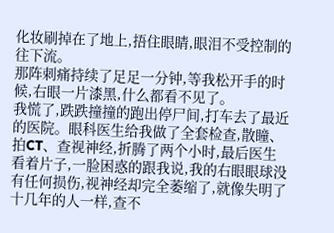化妆刷掉在了地上,捂住眼睛,眼泪不受控制的往下流。
那阵刺痛持续了足足一分钟,等我松开手的时候,右眼一片漆黑,什么都看不见了。
我慌了,跌跌撞撞的跑出停尸间,打车去了最近的医院。眼科医生给我做了全套检查,散瞳、拍CT、查视神经,折腾了两个小时,最后医生看着片子,一脸困惑的跟我说,我的右眼眼球没有任何损伤,视神经却完全萎缩了,就像失明了十几年的人一样,查不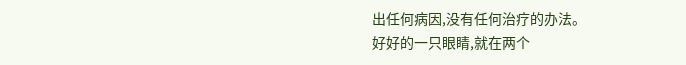出任何病因,没有任何治疗的办法。
好好的一只眼睛,就在两个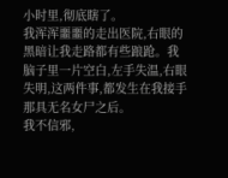小时里,彻底瞎了。
我浑浑噩噩的走出医院,右眼的黑暗让我走路都有些踉跄。我脑子里一片空白,左手失温,右眼失明,这两件事,都发生在我接手那具无名女尸之后。
我不信邪,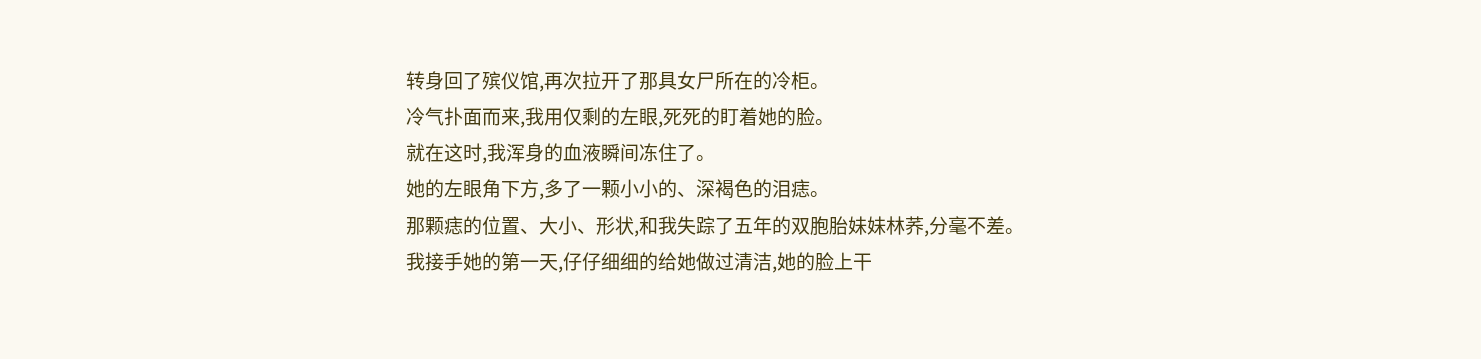转身回了殡仪馆,再次拉开了那具女尸所在的冷柜。
冷气扑面而来,我用仅剩的左眼,死死的盯着她的脸。
就在这时,我浑身的血液瞬间冻住了。
她的左眼角下方,多了一颗小小的、深褐色的泪痣。
那颗痣的位置、大小、形状,和我失踪了五年的双胞胎妹妹林荞,分毫不差。
我接手她的第一天,仔仔细细的给她做过清洁,她的脸上干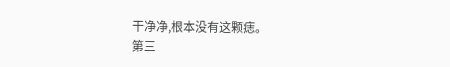干净净,根本没有这颗痣。
第三